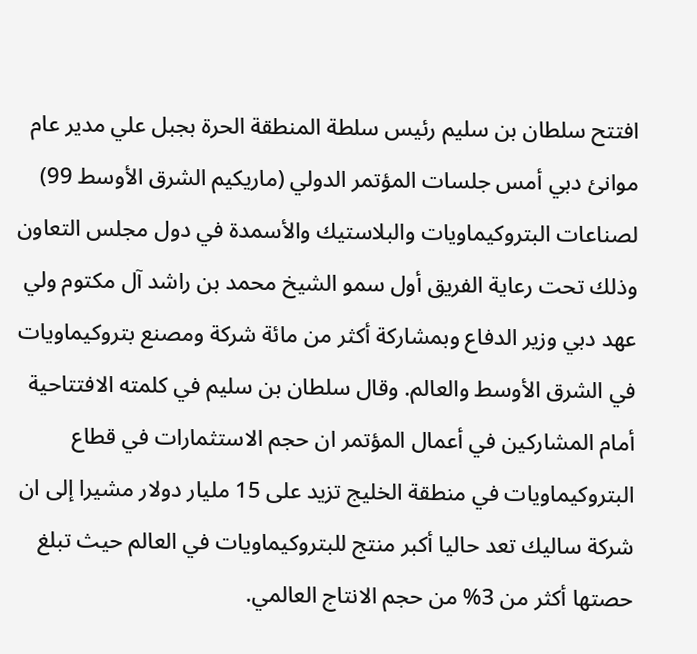افتتح سلطان بن سليم رئيس سلطة المنطقة الحرة بجبل علي مدير عام موانئ دبي أمس جلسات المؤتمر الدولي (ماريكيم الشرق الأوسط 99) لصناعات البتروكيماويات والبلاستيك والأسمدة في دول مجلس التعاون وذلك تحت رعاية الفريق أول سمو الشيخ محمد بن راشد آل مكتوم ولي عهد دبي وزير الدفاع وبمشاركة أكثر من مائة شركة ومصنع بتروكيماويات في الشرق الأوسط والعالم. وقال سلطان بن سليم في كلمته الافتتاحية أمام المشاركين في أعمال المؤتمر ان حجم الاستثمارات في قطاع البتروكيماويات في منطقة الخليج تزيد على 15 مليار دولار مشيرا إلى ان شركة ساليك تعد حاليا أكبر منتج للبتروكيماويات في العالم حيث تبلغ حصتها أكثر من 3% من حجم الانتاج العالمي.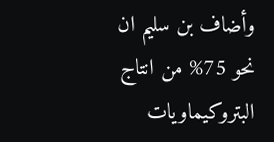وأضاف بن سليم ان نحو 75% من انتاج البتروكيماويات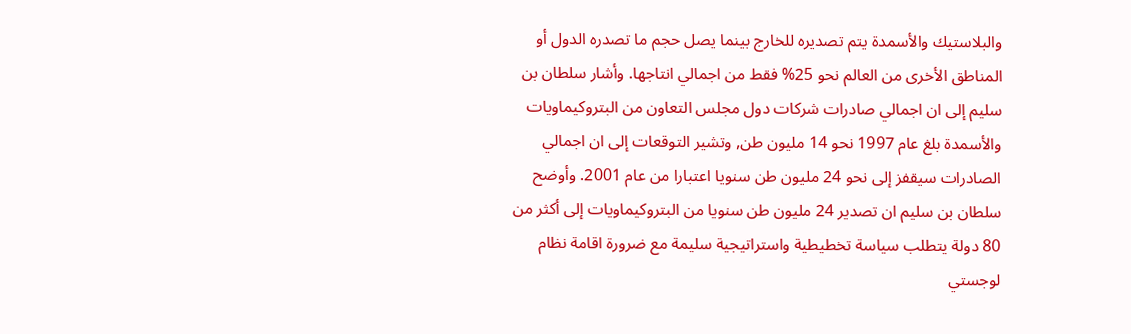والبلاستيك والأسمدة يتم تصديره للخارج بينما يصل حجم ما تصدره الدول أو المناطق الأخرى من العالم نحو 25% فقط من اجمالي انتاجها. وأشار سلطان بن سليم إلى ان اجمالي صادرات شركات دول مجلس التعاون من البتروكيماويات والأسمدة بلغ عام 1997 نحو 14 مليون طن, وتشير التوقعات إلى ان اجمالي الصادرات سيقفز إلى نحو 24 مليون طن سنويا اعتبارا من عام 2001. وأوضح سلطان بن سليم ان تصدير 24 مليون طن سنويا من البتروكيماويات إلى أكثر من 80 دولة يتطلب سياسة تخطيطية واستراتيجية سليمة مع ضرورة اقامة نظام لوجستي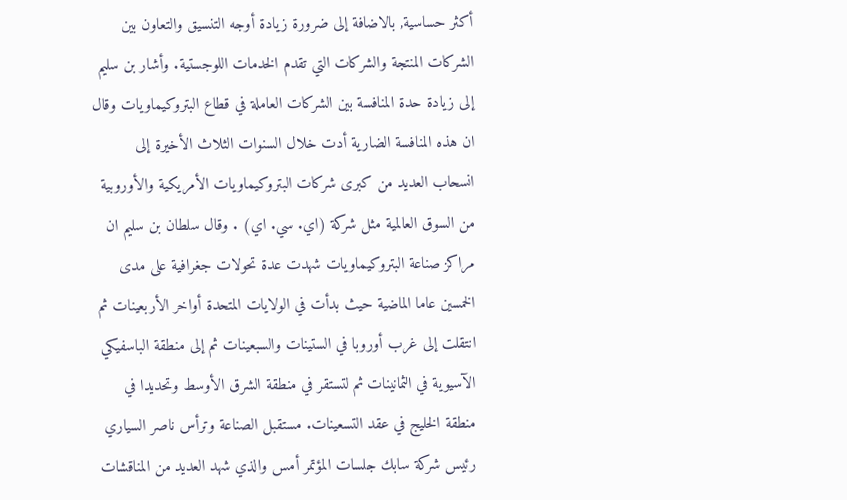أكثر حساسية, بالاضافة إلى ضرورة زيادة أوجه التنسيق والتعاون بين الشركات المنتجة والشركات التي تقدم الخدمات اللوجستية. وأشار بن سليم إلى زيادة حدة المنافسة بين الشركات العاملة في قطاع البتروكيماويات وقال ان هذه المنافسة الضارية أدت خلال السنوات الثلاث الأخيرة إلى انسحاب العديد من كبرى شركات البتروكيماويات الأمريكية والأوروبية من السوق العالمية مثل شركة (اي. سي. اي) . وقال سلطان بن سليم ان مراكز صناعة البتروكيماويات شهدت عدة تحولات جغرافية على مدى الخمسين عاما الماضية حيث بدأت في الولايات المتحدة أواخر الأربعينات ثم انتقلت إلى غرب أوروبا في الستينات والسبعينات ثم إلى منطقة الباسفيكي الآسيوية في الثمانينات ثم لتستقر في منطقة الشرق الأوسط وتحديدا في منطقة الخليج في عقد التسعينات. مستقبل الصناعة وترأس ناصر السياري رئيس شركة سابك جلسات المؤتمر أمس والذي شهد العديد من المناقشات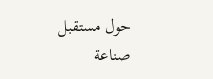حول مستقبل صناعة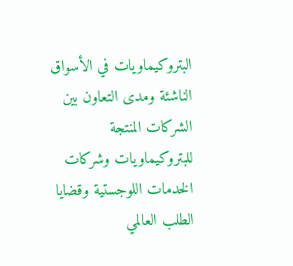البتروكيماويات في الأسواق الناشئة ومدى التعاون بين الشركات المنتجة للبتروكيماويات وشركات الخدمات اللوجستية وقضايا الطلب العالمي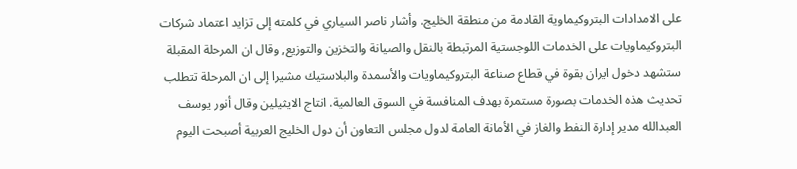على الامدادات البتروكيماوية القادمة من منطقة الخليج. وأشار ناصر السياري في كلمته إلى تزايد اعتماد شركات البتروكيماويات على الخدمات اللوجستية المرتبطة بالنقل والصيانة والتخزين والتوزيع, وقال ان المرحلة المقبلة ستشهد دخول ايران بقوة في قطاع صناعة البتروكيماويات والأسمدة والبلاستيك مشيرا إلى ان المرحلة تتطلب تحديث هذه الخدمات بصورة مستمرة بهدف المنافسة في السوق العالمية. انتاج الايثيلين وقال أنور يوسف العبدالله مدير إدارة النفط والغاز في الأمانة العامة لدول مجلس التعاون أن دول الخليج العربية أصبحت اليوم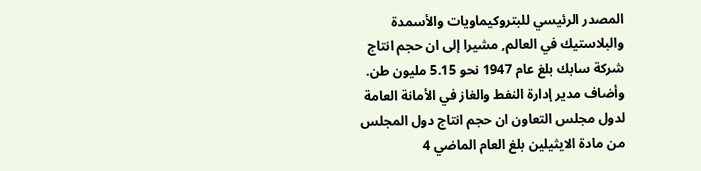المصدر الرئيسي للبتروكيماويات والأسمدة والبلاستيك في العالم, مشيرا إلى ان حجم انتاج شركة سابك بلغ عام 1947 نحو 5.15 مليون طن. وأضاف مدير إدارة النفط والغاز في الأمانة العامة لدول مجلس التعاون ان حجم انتاج دول المجلس من مادة الايثيلين بلغ العام الماضي 4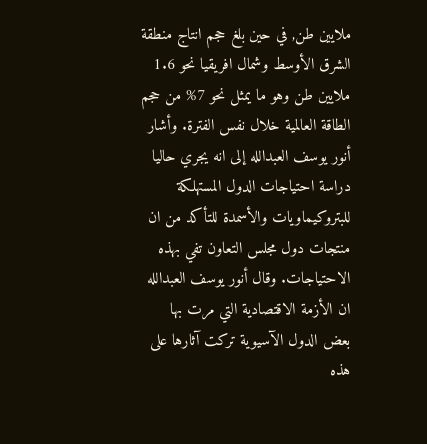ملايين طن, في حين بلغ حجم انتاج منطقة الشرق الأوسط وشمال افريقيا نحو 1.6 ملايين طن وهو ما يمثل نحو 7% من حجم الطاقة العالمية خلال نفس الفترة. وأشار أنور يوسف العبدالله إلى انه يجري حاليا دراسة احتياجات الدول المستهلكة للبتروكيماويات والأسمدة للتأكد من ان منتجات دول مجلس التعاون تفي بهذه الاحتياجات. وقال أنور يوسف العبدالله ان الأزمة الاقتصادية التي مرت بها بعض الدول الآسيوية تركت آثارها على هذه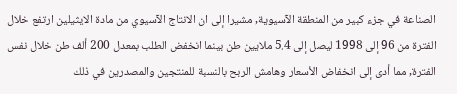الصناعة في جزء كبير من المنطقة الآسيوية, مشيرا إلى ان الانتاج الآسيوي من مادة الايثيلين ارتفع خلال الفترة من 96 إلى 1998 ليصل إلى 5.4 ملايين طن بينما انخفض الطلب بمعدل 200 ألف طن خلال نفس الفترة, مما أدى إلى انخفاض الأسعار وهامش الربح بالنسبة للمنتجين والمصدرين في ذلك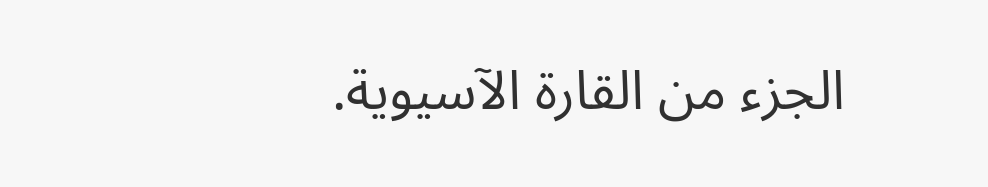الجزء من القارة الآسيوية.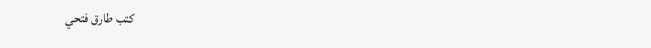كتب طارق فتحي